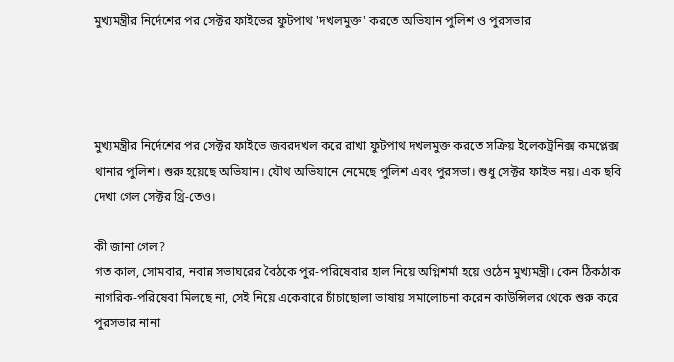মুখ্যমন্ত্রীর নির্দেশের পর সেক্টর ফাইভের ফুটপাথ 'দখলমুক্ত' করতে অভিযান পুলিশ ও পুরসভার




মুখ্যমন্ত্রীর নির্দেশের পর সেক্টর ফাইভে জবরদখল করে রাখা ফুটপাথ দখলমুক্ত করতে সক্রিয় ইলেকট্রনিক্স কমপ্লেক্স থানার পুলিশ। শুরু হয়েছে অভিযান। যৌথ অভিযানে নেমেছে পুলিশ এবং পুরসভা। শুধু সেক্টর ফাইভ নয়। এক ছবি দেখা গেল সেক্টর থ্রি-তেও।

কী জানা গেল?
গত কাল, সোমবার, নবান্ন সভাঘরের বৈঠকে পুর-পরিষেবার হাল নিয়ে অগ্নিশর্মা হয়ে ওঠেন মুখ্যমন্ত্রী। কেন ঠিকঠাক নাগরিক-পরিষেবা মিলছে না, সেই নিয়ে একেবারে চাঁচাছোলা ভাষায় সমালোচনা করেন কাউন্সিলর থেকে শুরু করে পুরসভার নানা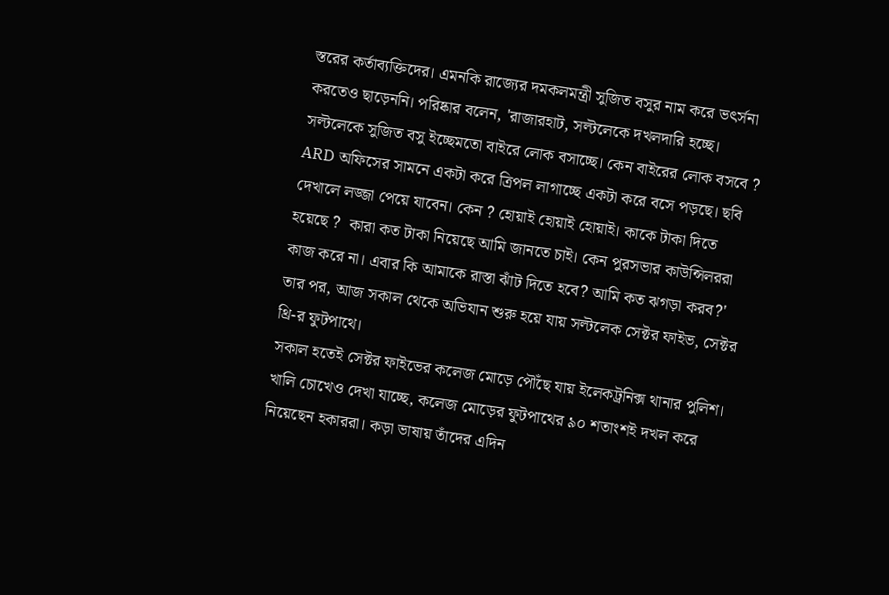স্তরের কর্তাব্যক্তিদের। এমনকি রাজ্যের দমকলমন্ত্রী সুজিত বসুর নাম করে ভৎর্সনা করতেও ছাড়েননি। পরিষ্কার বলেন, 'রাজারহাট, সল্টলেকে দখলদারি হচ্ছে। সল্টলেকে সুজিত বসু ইচ্ছেমতো বাইরে লোক বসাচ্ছে। কেন বাইরের লোক বসবে ? ARD অফিসের সামনে একটা করে ত্রিপল লাগাচ্ছে একটা করে বসে পড়ছে। ছবি দেখালে লজ্জা পেয়ে যাবেন। কেন ? হোয়াই হোয়াই হোয়াই। কাকে টাকা দিতে হয়েছে ?  কারা কত টাকা নিয়েছে আমি জানতে চাই। কেন পুরসভার কাউন্সিলররা কাজ করে না। এবার কি আমাকে রাস্তা ঝাঁট দিতে হবে? আমি কত ঝগড়া করব?' তার পর, আজ সকাল থেকে অভিযান শুরু হয়ে যায় সল্টলেক সেক্টর ফাইভ, সেক্টর থ্রি-র ফুটপাথে।
সকাল হতেই সেক্টর ফাইভের কলেজ মোড়ে পৌঁছে যায় ইলেকট্রনিক্স থানার পুলিশ। খালি চোখেও দেখা যাচ্ছে, কলেজ মোড়ের ফুটপাথের ৯০ শতাংশই দখল করে নিয়েছেন হকাররা। কড়া ভাষায় তাঁদের এদিন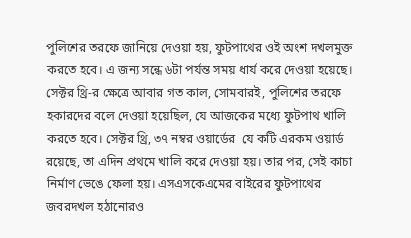পুলিশের তরফে জানিয়ে দেওয়া হয়, ফুটপাথের ওই অংশ দখলমুক্ত করতে হবে। এ জন্য সন্ধে ৬টা পর্যন্ত সময় ধার্য করে দেওয়া হয়েছে। সেক্টর থ্রি-র ক্ষেত্রে আবার গত কাল, সোমবারই, পুলিশের তরফে হকারদের বলে দেওয়া হয়েছিল, যে আজকের মধ্যে ফুটপাথ খালি করতে হবে। সেক্টর থ্রি, ৩৭ নম্বর ওয়ার্ডের  যে কটি এরকম ওয়ার্ড রয়েছে, তা এদিন প্রথমে খালি করে দেওয়া হয়। তার পর, সেই কাচা নির্মাণ ভেঙে ফেলা হয়। এসএসকেএমের বাইরের ফুটপাথের জবরদখল হঠানোরও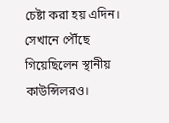চেষ্টা করা হয় এদিন। সেখানে পৌঁছে গিয়েছিলেন স্থানীয় কাউন্সিলরও।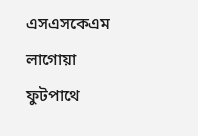এসএসকেএম লাগোয়া ফুটপাথে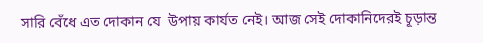সারি বেঁধে এত দোকান যে  উপায় কার্যত নেই। আজ সেই দোকানিদেরই চূড়ান্ত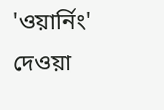'ওয়ার্নিং' দেওয়া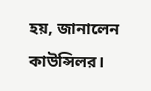হয়, জানালেন কাউন্সিলর।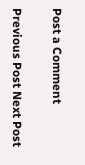Post a Comment

Previous Post Next Post